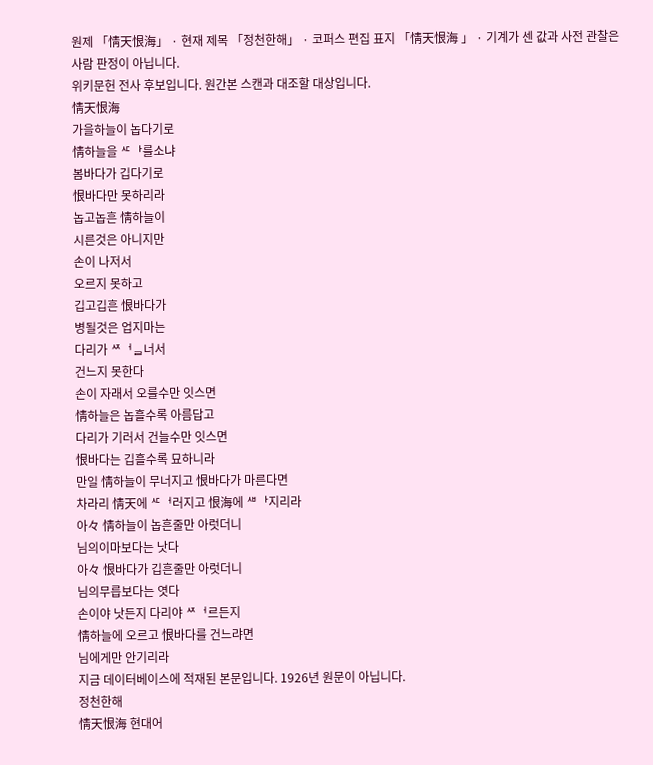원제 「情天恨海」 · 현재 제목 「정천한해」 · 코퍼스 편집 표지 「情天恨海 」 · 기계가 센 값과 사전 관찰은 사람 판정이 아닙니다.
위키문헌 전사 후보입니다. 원간본 스캔과 대조할 대상입니다.
情天恨海
가을하늘이 놉다기로
情하늘을 ᄯᅡ를소냐
봄바다가 깁다기로
恨바다만 못하리라
놉고놉흔 情하늘이
시른것은 아니지만
손이 나저서
오르지 못하고
깁고깁흔 恨바다가
병될것은 업지마는
다리가 ᄶᅥᆯ너서
건느지 못한다
손이 자래서 오를수만 잇스면
情하늘은 놉흘수록 아름답고
다리가 기러서 건늘수만 잇스면
恨바다는 깁흘수록 묘하니라
만일 情하늘이 무너지고 恨바다가 마른다면
차라리 情天에 ᄯᅥ러지고 恨海에 ᄲᅡ지리라
아々 情하늘이 놉흔줄만 아럿더니
님의이마보다는 낫다
아々 恨바다가 깁흔줄만 아럿더니
님의무릅보다는 엿다
손이야 낫든지 다리야 ᄶᅥ르든지
情하늘에 오르고 恨바다를 건느랴면
님에게만 안기리라
지금 데이터베이스에 적재된 본문입니다. 1926년 원문이 아닙니다.
정천한해
情天恨海 현대어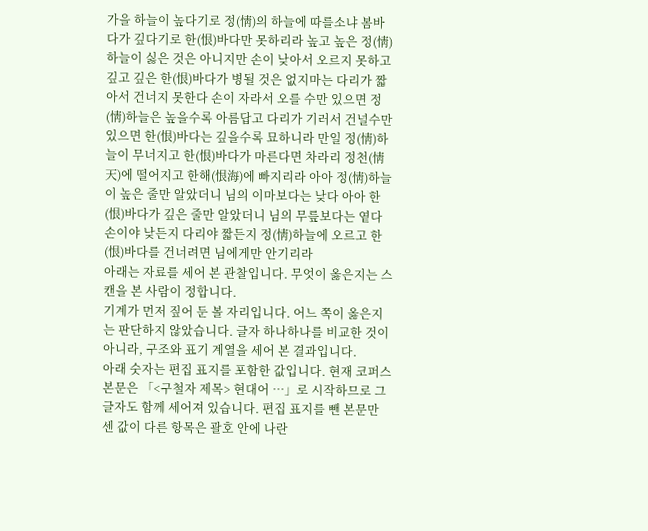가을 하늘이 높다기로 정(情)의 하늘에 따를소냐 봄바다가 깊다기로 한(恨)바다만 못하리라 높고 높은 정(情)하늘이 싫은 것은 아니지만 손이 낮아서 오르지 못하고 깊고 깊은 한(恨)바다가 병될 것은 없지마는 다리가 짧아서 건너지 못한다 손이 자라서 오를 수만 있으면 정(情)하늘은 높을수록 아름답고 다리가 기러서 건널수만 있으면 한(恨)바다는 깊을수록 묘하니라 만일 정(情)하늘이 무너지고 한(恨)바다가 마른다면 차라리 정천(情天)에 떨어지고 한해(恨海)에 빠지리라 아아 정(情)하늘이 높은 줄만 알았더니 님의 이마보다는 낮다 아아 한(恨)바다가 깊은 줄만 알았더니 님의 무릎보다는 옅다 손이야 낮든지 다리야 짧든지 정(情)하늘에 오르고 한(恨)바다를 건너려면 님에게만 안기리라
아래는 자료를 세어 본 관찰입니다. 무엇이 옳은지는 스캔을 본 사람이 정합니다.
기계가 먼저 짚어 둔 볼 자리입니다. 어느 쪽이 옳은지는 판단하지 않았습니다. 글자 하나하나를 비교한 것이 아니라, 구조와 표기 계열을 세어 본 결과입니다.
아래 숫자는 편집 표지를 포함한 값입니다. 현재 코퍼스 본문은 「<구철자 제목> 현대어 …」로 시작하므로 그 글자도 함께 세어져 있습니다. 편집 표지를 뺀 본문만 센 값이 다른 항목은 괄호 안에 나란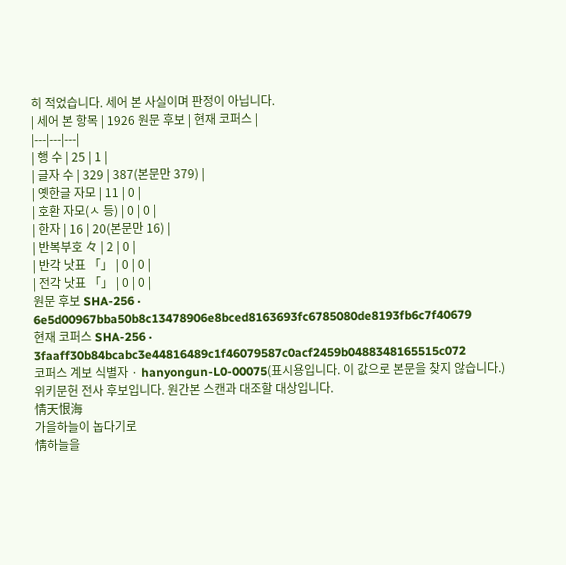히 적었습니다. 세어 본 사실이며 판정이 아닙니다.
| 세어 본 항목 | 1926 원문 후보 | 현재 코퍼스 |
|---|---|---|
| 행 수 | 25 | 1 |
| 글자 수 | 329 | 387(본문만 379) |
| 옛한글 자모 | 11 | 0 |
| 호환 자모(ㅅ 등) | 0 | 0 |
| 한자 | 16 | 20(본문만 16) |
| 반복부호 々 | 2 | 0 |
| 반각 낫표 「」 | 0 | 0 |
| 전각 낫표 「」 | 0 | 0 |
원문 후보 SHA-256 · 6e5d00967bba50b8c13478906e8bced8163693fc6785080de8193fb6c7f40679
현재 코퍼스 SHA-256 · 3faaff30b84bcabc3e44816489c1f46079587c0acf2459b0488348165515c072
코퍼스 계보 식별자 · hanyongun-L0-00075(표시용입니다. 이 값으로 본문을 찾지 않습니다.)
위키문헌 전사 후보입니다. 원간본 스캔과 대조할 대상입니다.
情天恨海
가을하늘이 놉다기로
情하늘을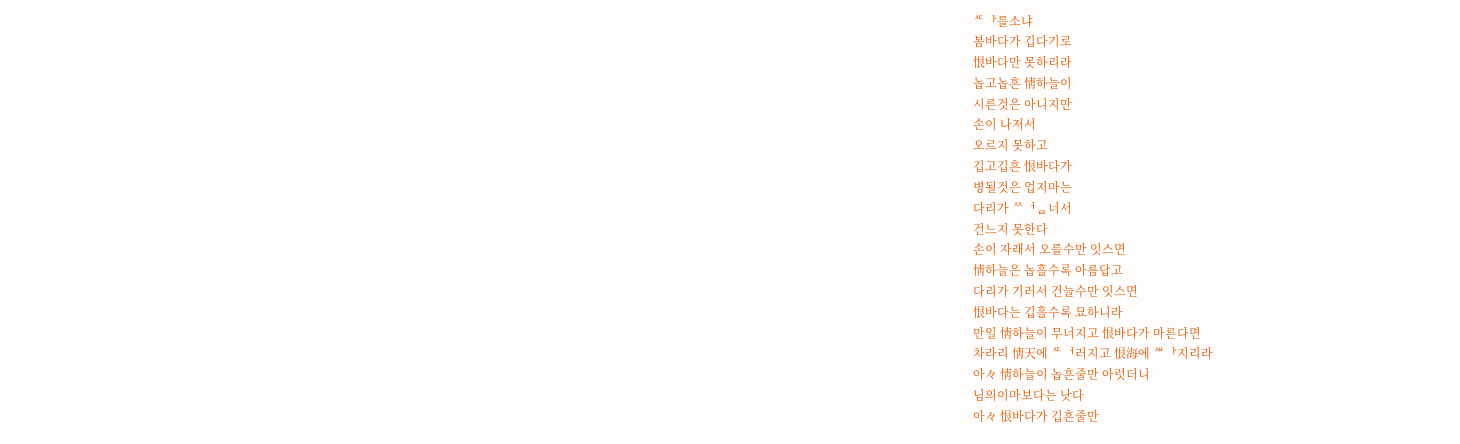ᄯᅡ를소냐
봄바다가 깁다기로
恨바다만 못하리라
놉고놉흔 情하늘이
시른것은 아니지만
손이 나저서
오르지 못하고
깁고깁흔 恨바다가
병될것은 업지마는
다리가 ᄶᅥᆯ너서
건느지 못한다
손이 자래서 오를수만 잇스면
情하늘은 놉흘수록 아름답고
다리가 기러서 건늘수만 잇스면
恨바다는 깁흘수록 묘하니라
만일 情하늘이 무너지고 恨바다가 마른다면
차라리 情天에 ᄯᅥ러지고 恨海에 ᄲᅡ지리라
아々 情하늘이 놉흔줄만 아럿더니
님의이마보다는 낫다
아々 恨바다가 깁흔줄만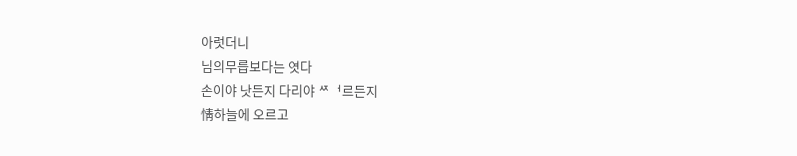아럿더니
님의무릅보다는 엿다
손이야 낫든지 다리야 ᄶᅥ르든지
情하늘에 오르고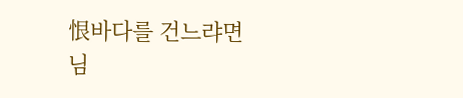恨바다를 건느랴면
님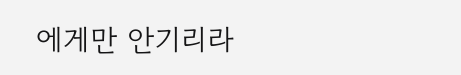에게만 안기리라